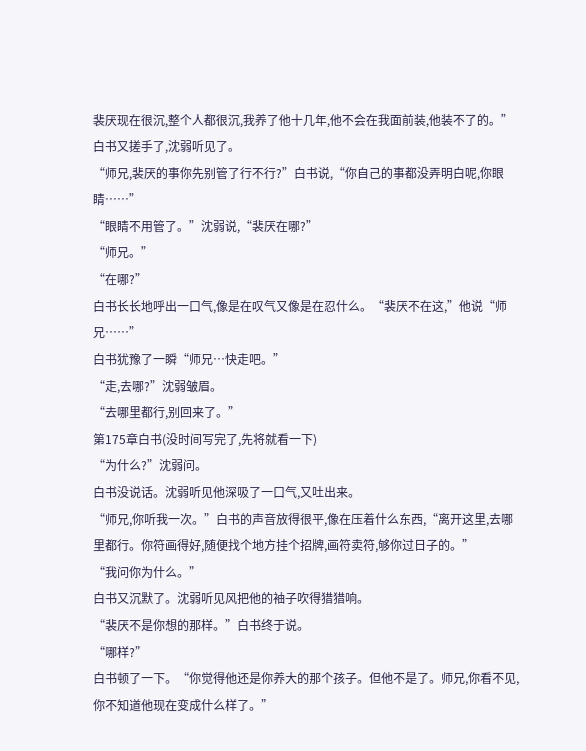裴厌现在很沉,整个人都很沉,我养了他十几年,他不会在我面前装,他装不了的。”
白书又搓手了,沈弱听见了。
“师兄,裴厌的事你先别管了行不行?”白书说,“你自己的事都没弄明白呢,你眼睛……”
“眼睛不用管了。”沈弱说,“裴厌在哪?”
“师兄。”
“在哪?”
白书长长地呼出一口气,像是在叹气又像是在忍什么。“裴厌不在这,”他说“师兄……”
白书犹豫了一瞬“师兄…快走吧。”
“走,去哪?”沈弱皱眉。
“去哪里都行,别回来了。”
第175章白书(没时间写完了,先将就看一下)
“为什么?”沈弱问。
白书没说话。沈弱听见他深吸了一口气,又吐出来。
“师兄,你听我一次。”白书的声音放得很平,像在压着什么东西,“离开这里,去哪里都行。你符画得好,随便找个地方挂个招牌,画符卖符,够你过日子的。”
“我问你为什么。”
白书又沉默了。沈弱听见风把他的袖子吹得猎猎响。
“裴厌不是你想的那样。”白书终于说。
“哪样?”
白书顿了一下。“你觉得他还是你养大的那个孩子。但他不是了。师兄,你看不见,你不知道他现在变成什么样了。”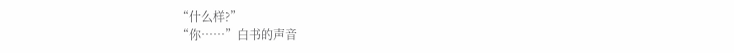“什么样?”
“你……”白书的声音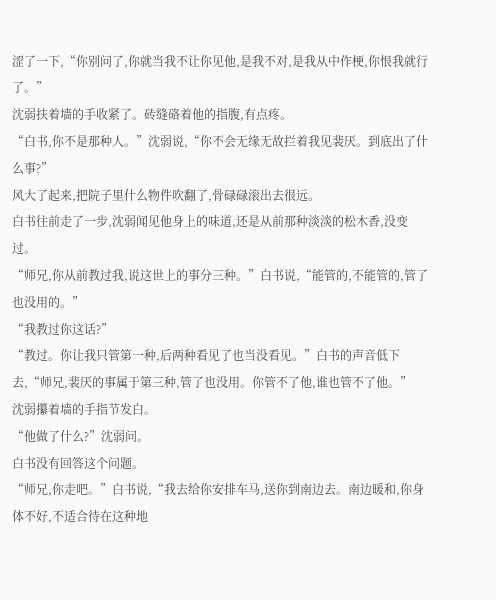涩了一下,“你别问了,你就当我不让你见他,是我不对,是我从中作梗,你恨我就行了。”
沈弱扶着墙的手收紧了。砖缝硌着他的指腹,有点疼。
“白书,你不是那种人。”沈弱说,“你不会无缘无故拦着我见裴厌。到底出了什么事?”
风大了起来,把院子里什么物件吹翻了,骨碌碌滚出去很远。
白书往前走了一步,沈弱闻见他身上的味道,还是从前那种淡淡的松木香,没变过。
“师兄,你从前教过我,说这世上的事分三种。”白书说,“能管的,不能管的,管了也没用的。”
“我教过你这话?”
“教过。你让我只管第一种,后两种看见了也当没看见。”白书的声音低下去,“师兄,裴厌的事属于第三种,管了也没用。你管不了他,谁也管不了他。”
沈弱攥着墙的手指节发白。
“他做了什么?”沈弱问。
白书没有回答这个问题。
“师兄,你走吧。”白书说,“我去给你安排车马,送你到南边去。南边暖和,你身体不好,不适合待在这种地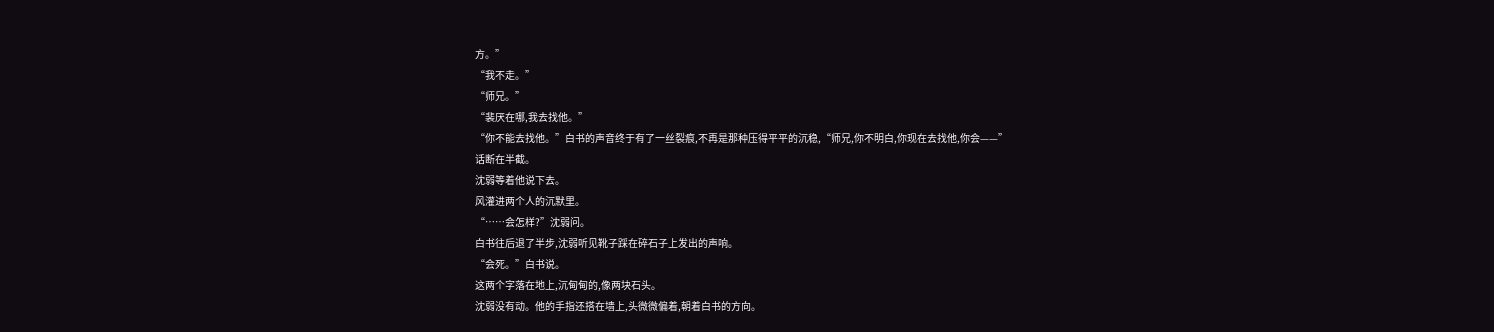方。”
“我不走。”
“师兄。”
“裴厌在哪,我去找他。”
“你不能去找他。”白书的声音终于有了一丝裂痕,不再是那种压得平平的沉稳,“师兄,你不明白,你现在去找他,你会——”
话断在半截。
沈弱等着他说下去。
风灌进两个人的沉默里。
“……会怎样?”沈弱问。
白书往后退了半步,沈弱听见靴子踩在碎石子上发出的声响。
“会死。”白书说。
这两个字落在地上,沉甸甸的,像两块石头。
沈弱没有动。他的手指还搭在墙上,头微微偏着,朝着白书的方向。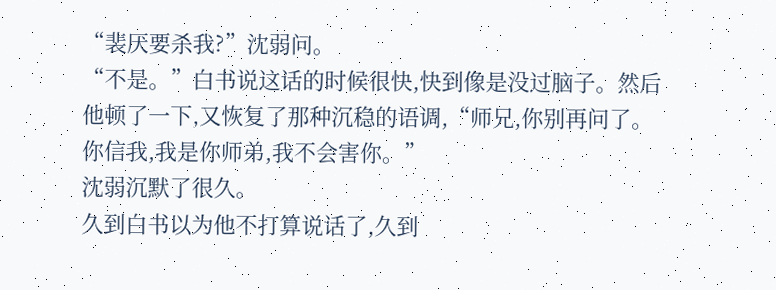“裴厌要杀我?”沈弱问。
“不是。”白书说这话的时候很快,快到像是没过脑子。然后他顿了一下,又恢复了那种沉稳的语调,“师兄,你别再问了。你信我,我是你师弟,我不会害你。”
沈弱沉默了很久。
久到白书以为他不打算说话了,久到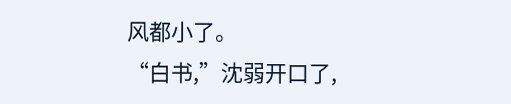风都小了。
“白书,”沈弱开口了,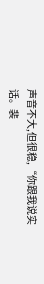声音不大,但很稳,“你跟我说实话。裴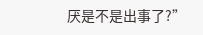厌是不是出事了?”